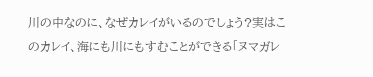川の中なのに、なぜカレイがいるのでしょう?実はこのカレイ、海にも川にもすむことができる「ヌマガレ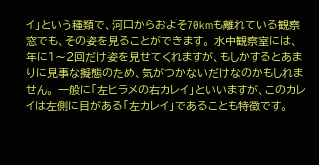イ」という種類で、河口からおよそ70kmも離れている観察窓でも、その姿を見ることができます。 水中観察室には、年に1〜2回だけ姿を見せてくれますが、もしかするとあまりに見事な擬態のため、気がつかないだけなのかもしれません。 一般に「左ヒラメの右カレイ」といいますが、このカレイは左側に目がある「左カレイ」であることも特徴です。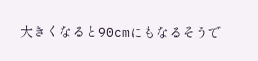大きくなると90cmにもなるそうで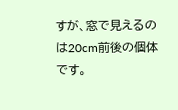すが、窓で見えるのは20cm前後の個体です。